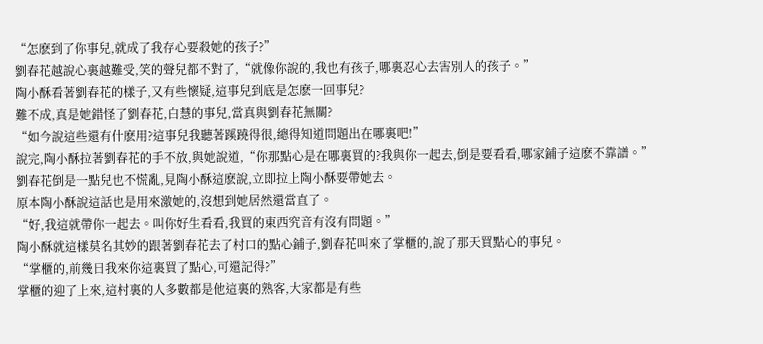“怎麽到了你事兒,就成了我存心要殺她的孩子?”
劉春花越說心裏越難受,笑的聲兒都不對了,“就像你說的,我也有孩子,哪裏忍心去害別人的孩子。”
陶小酥看著劉春花的樣子,又有些懷疑,這事兒到底是怎麽一回事兒?
難不成,真是她錯怪了劉春花,白慧的事兒,當真與劉春花無關?
“如今說這些還有什麽用?這事兒我聽著蹊蹺得很,總得知道問題出在哪裏吧!”
說完,陶小酥拉著劉春花的手不放,與她說道,“你那點心是在哪裏買的?我與你一起去,倒是要看看,哪家鋪子這麽不靠譜。”
劉春花倒是一點兒也不慌亂,見陶小酥這麽說,立即拉上陶小酥要帶她去。
原本陶小酥說這話也是用來激她的,沒想到她居然還當直了。
“好,我這就帶你一起去。叫你好生看看,我買的東西究音有沒有問題。”
陶小酥就這樣莫名其妙的跟著劉春花去了村口的點心鋪子,劉春花叫來了掌櫃的,說了那天買點心的事兒。
“掌櫃的,前幾日我來你這裏買了點心,可還記得?”
掌櫃的迎了上來,這村裏的人多數都是他這裏的熟客,大家都是有些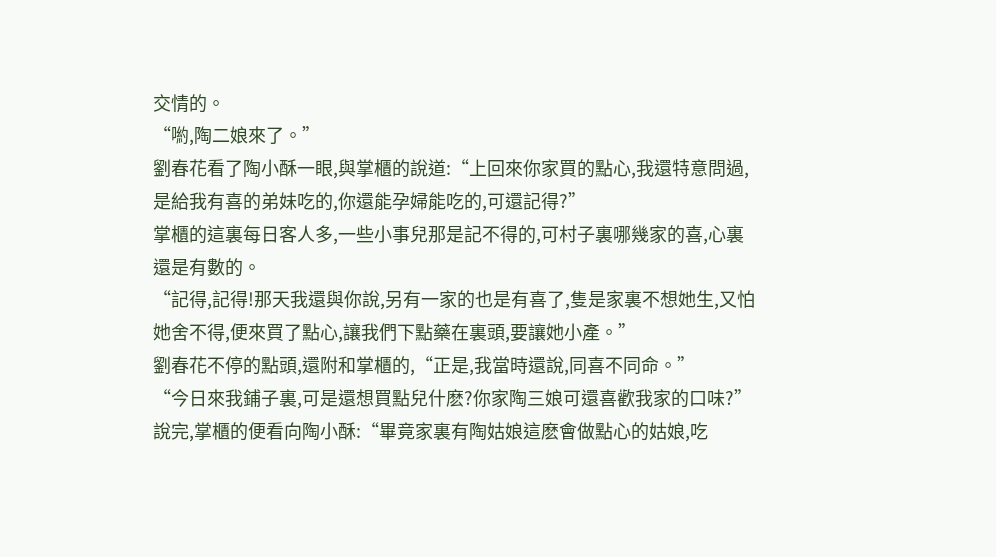交情的。
“喲,陶二娘來了。”
劉春花看了陶小酥一眼,與掌櫃的說道:“上回來你家買的點心,我還特意問過,是給我有喜的弟妹吃的,你還能孕婦能吃的,可還記得?”
掌櫃的這裏每日客人多,一些小事兒那是記不得的,可村子裏哪幾家的喜,心裏還是有數的。
“記得,記得!那天我還與你說,另有一家的也是有喜了,隻是家裏不想她生,又怕她舍不得,便來買了點心,讓我們下點藥在裏頭,要讓她小產。”
劉春花不停的點頭,還附和掌櫃的,“正是,我當時還說,同喜不同命。”
“今日來我鋪子裏,可是還想買點兒什麽?你家陶三娘可還喜歡我家的口味?”
說完,掌櫃的便看向陶小酥:“畢竟家裏有陶姑娘這麽會做點心的姑娘,吃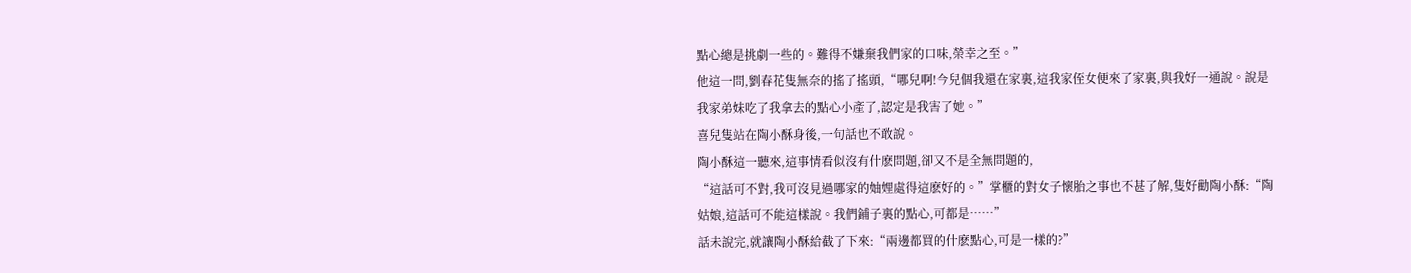點心總是挑劇一些的。難得不嫌棄我們家的口味,榮幸之至。”
他這一問,劉春花隻無奈的搖了搖頭,“哪兒啊!今兒個我還在家裏,這我家侄女便來了家裏,與我好一通說。說是我家弟妹吃了我拿去的點心小產了,認定是我害了她。”
喜兒隻站在陶小酥身後,一句話也不敢說。
陶小酥這一聽來,這事情看似沒有什麽問題,卻又不是全無問題的,
“這話可不對,我可沒見過哪家的妯娌處得這麽好的。”掌櫃的對女子懷胎之事也不甚了解,隻好勸陶小酥:“陶姑娘,這話可不能這樣說。我們鋪子裏的點心,可都是……”
話未說完,就讓陶小酥給截了下來:“兩邊都買的什麽點心,可是一樣的?”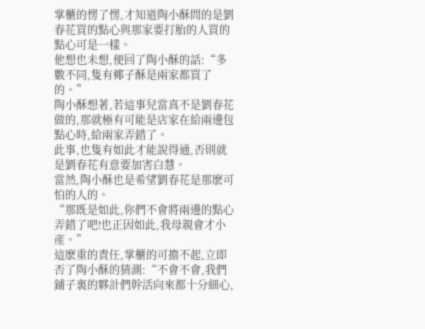掌櫃的愣了愣,才知道陶小酥問的是劉春花買的點心與那家要打胎的人買的點心可是一樣。
他想也未想,便回了陶小酥的話:“多數不同,隻有椰子酥是兩家都買了的。”
陶小酥想著,若這事兒當真不是劉春花做的,那就極有可能是店家在給兩邊包點心時,給兩家弄錯了。
此事,也隻有如此才能說得通,否則就是劉春花有意要加害白慧。
當然,陶小酥也是希望劉春花是那麽可怕的人的。
“那既是如此,你們不會將兩邊的點心弄錯了吧!也正因如此,我母親會才小產。”
這麽重的責任,掌櫃的可擔不起,立即否了陶小酥的猜測:“不會不會,我們鋪子裏的夥計們幹活向來都十分細心,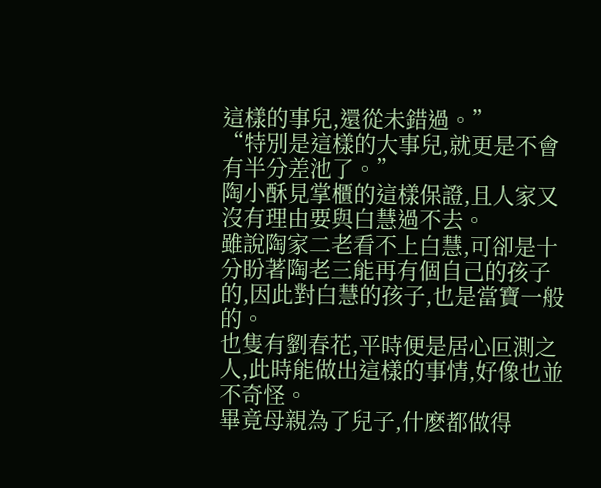這樣的事兒,還從未錯過。”
“特別是這樣的大事兒,就更是不會有半分差池了。”
陶小酥見掌櫃的這樣保證,且人家又沒有理由要與白慧過不去。
雖說陶家二老看不上白慧,可卻是十分盼著陶老三能再有個自己的孩子的,因此對白慧的孩子,也是當寶一般的。
也隻有劉春花,平時便是居心叵測之人,此時能做出這樣的事情,好像也並不奇怪。
畢竟母親為了兒子,什麽都做得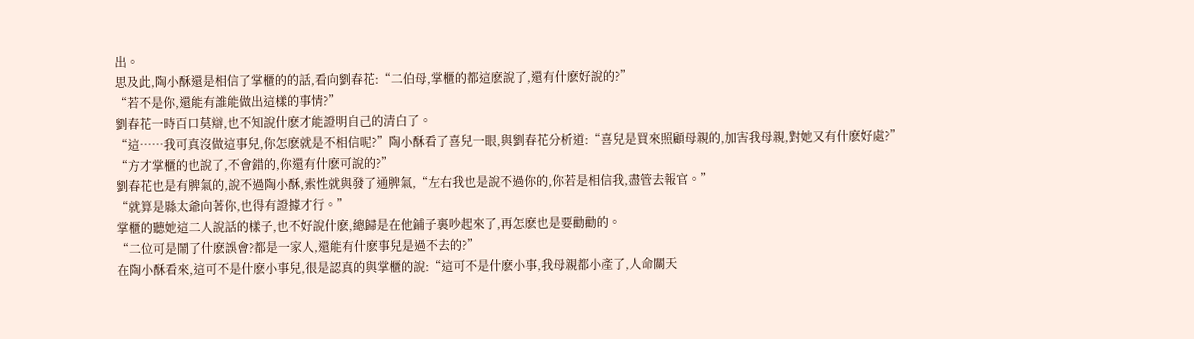出。
思及此,陶小酥還是相信了掌櫃的的話,看向劉春花:“二伯母,掌櫃的都這麽說了,還有什麽好說的?”
“若不是你,還能有誰能做出這樣的事情?”
劉春花一時百口莫辯,也不知說什麽才能證明自己的清白了。
“這……我可真沒做這事兒,你怎麽就是不相信呢?”陶小酥看了喜兒一眼,與劉春花分析道:“喜兒是買來照顧母親的,加害我母親,對她又有什麽好處?”
“方才掌櫃的也說了,不會錯的,你還有什麽可說的?”
劉春花也是有脾氣的,說不過陶小酥,索性就與發了通脾氣,“左右我也是說不過你的,你若是相信我,盡管去報官。”
“就算是縣太爺向著你,也得有證據才行。”
掌櫃的聽她這二人說話的樣子,也不好說什麽,總歸是在他鋪子裏吵起來了,再怎麽也是要勸勸的。
“二位可是鬧了什麽誤會?都是一家人,還能有什麽事兒是過不去的?”
在陶小酥看來,這可不是什麽小事兒,很是認真的與掌櫃的說:“這可不是什麽小事,我母親都小產了,人命關天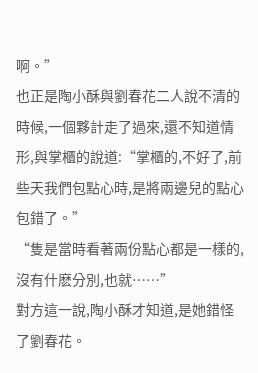啊。”
也正是陶小酥與劉春花二人說不清的時候,一個夥計走了過來,還不知道情形,與掌櫃的說道:“掌櫃的,不好了,前些天我們包點心時,是將兩邊兒的點心包錯了。”
“隻是當時看著兩份點心都是一樣的,沒有什麽分別,也就……”
對方這一說,陶小酥才知道,是她錯怪了劉春花。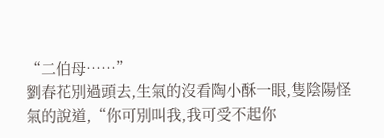“二伯母……”
劉春花別過頭去,生氣的沒看陶小酥一眼,隻陰陽怪氣的說道,“你可別叫我,我可受不起你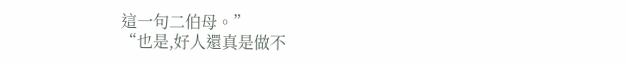這一句二伯母。”
“也是,好人還真是做不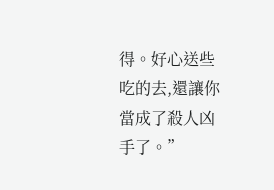得。好心送些吃的去,還讓你當成了殺人凶手了。”